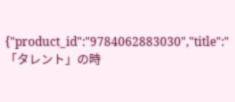{"product_id":"9784062883030","title":"「タレント」の時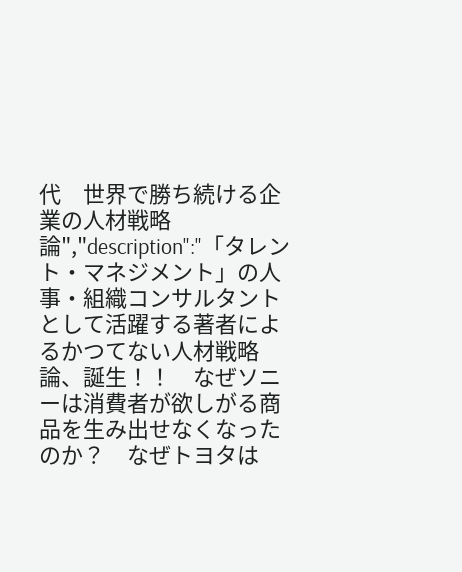代　世界で勝ち続ける企業の人材戦略論","description":"「タレント・マネジメント」の人事・組織コンサルタントとして活躍する著者によるかつてない人材戦略論、誕生！！　なぜソニーは消費者が欲しがる商品を生み出せなくなったのか？　なぜトヨタは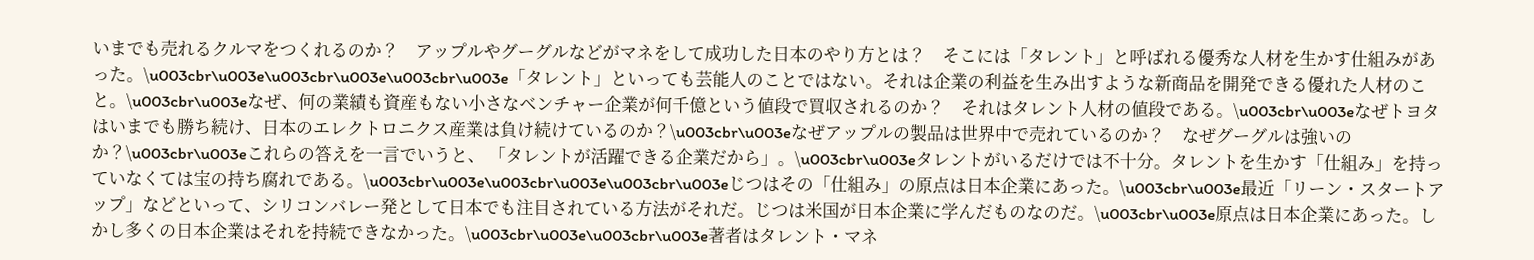いまでも売れるクルマをつくれるのか？　アップルやグーグルなどがマネをして成功した日本のやり方とは？　そこには「タレント」と呼ばれる優秀な人材を生かす仕組みがあった。\u003cbr\u003e\u003cbr\u003e\u003cbr\u003e「タレント」といっても芸能人のことではない。それは企業の利益を生み出すような新商品を開発できる優れた人材のこと。\u003cbr\u003eなぜ、何の業績も資産もない小さなベンチャー企業が何千億という値段で買収されるのか？　それはタレント人材の値段である。\u003cbr\u003eなぜトヨタはいまでも勝ち続け、日本のエレクトロニクス産業は負け続けているのか？\u003cbr\u003eなぜアップルの製品は世界中で売れているのか？　なぜグーグルは強いのか？\u003cbr\u003eこれらの答えを一言でいうと、 「タレントが活躍できる企業だから」。\u003cbr\u003eタレントがいるだけでは不十分。タレントを生かす「仕組み」を持っていなくては宝の持ち腐れである。\u003cbr\u003e\u003cbr\u003e\u003cbr\u003eじつはその「仕組み」の原点は日本企業にあった。\u003cbr\u003e最近「リーン・スタートアップ」などといって、シリコンバレー発として日本でも注目されている方法がそれだ。じつは米国が日本企業に学んだものなのだ。\u003cbr\u003e原点は日本企業にあった。しかし多くの日本企業はそれを持続できなかった。\u003cbr\u003e\u003cbr\u003e著者はタレント・マネ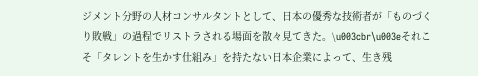ジメント分野の人材コンサルタントとして、日本の優秀な技術者が「ものづくり敗戦」の過程でリストラされる場面を散々見てきた。\u003cbr\u003eそれこそ「タレントを生かす仕組み」を持たない日本企業によって、生き残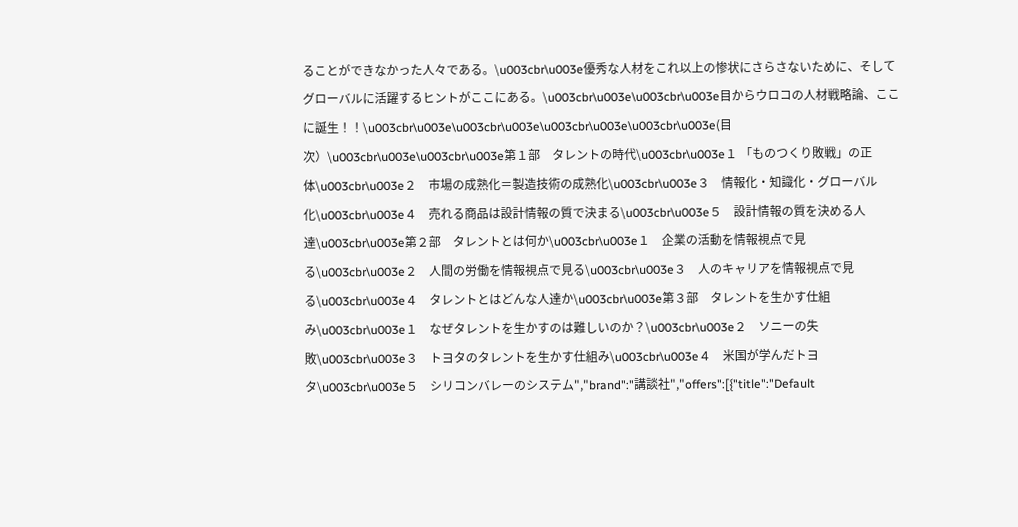ることができなかった人々である。\u003cbr\u003e優秀な人材をこれ以上の惨状にさらさないために、そしてグローバルに活躍するヒントがここにある。\u003cbr\u003e\u003cbr\u003e目からウロコの人材戦略論、ここに誕生！！\u003cbr\u003e\u003cbr\u003e\u003cbr\u003e\u003cbr\u003e(目次）\u003cbr\u003e\u003cbr\u003e第１部　タレントの時代\u003cbr\u003e１ 「ものつくり敗戦」の正体\u003cbr\u003e２　市場の成熟化＝製造技術の成熟化\u003cbr\u003e３　情報化・知識化・グローバル化\u003cbr\u003e４　売れる商品は設計情報の質で決まる\u003cbr\u003e５　設計情報の質を決める人達\u003cbr\u003e第２部　タレントとは何か\u003cbr\u003e１　企業の活動を情報視点で見る\u003cbr\u003e２　人間の労働を情報視点で見る\u003cbr\u003e３　人のキャリアを情報視点で見る\u003cbr\u003e４　タレントとはどんな人達か\u003cbr\u003e第３部　タレントを生かす仕組み\u003cbr\u003e１　なぜタレントを生かすのは難しいのか？\u003cbr\u003e２　ソニーの失敗\u003cbr\u003e３　トヨタのタレントを生かす仕組み\u003cbr\u003e４　米国が学んだトヨタ\u003cbr\u003e５　シリコンバレーのシステム","brand":"講談社","offers":[{"title":"Default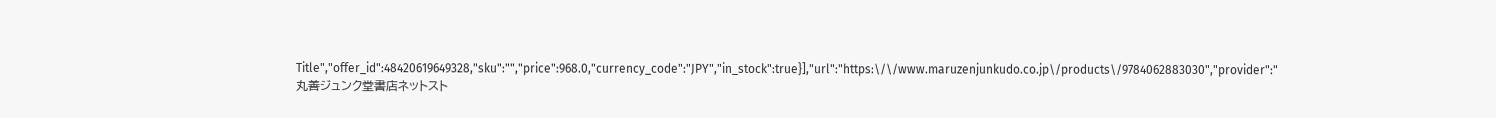Title","offer_id":48420619649328,"sku":"","price":968.0,"currency_code":"JPY","in_stock":true}],"url":"https:\/\/www.maruzenjunkudo.co.jp\/products\/9784062883030","provider":"丸善ジュンク堂書店ネットスト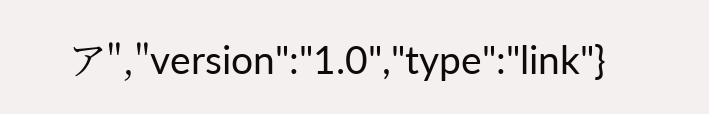ア","version":"1.0","type":"link"}